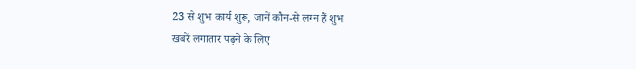23 से शुभ कार्य शुरू, जानें कौन-से लग्न हैं शुभ
खबरें लगातार पढ़ने के लिए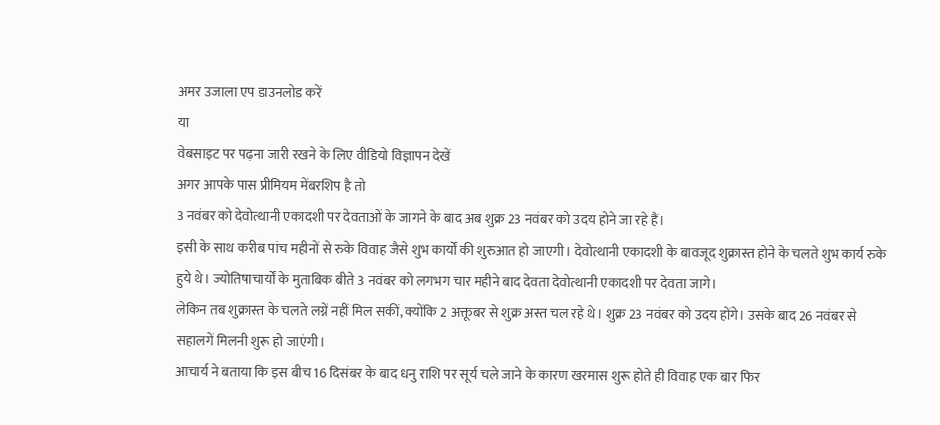अमर उजाला एप डाउनलोड करें
या
वेबसाइट पर पढ़ना जारी रखने के लिए वीडियो विज्ञापन देखें
अगर आपके पास प्रीमियम मेंबरशिप है तो
3 नवंबर को देवोत्थानी एकादशी पर देवताओं के जागने के बाद अब शुक्र 23 नवंबर को उदय होने जा रहे हैं।
इसी के साथ करीब पांच महीनों से रुके विवाह जैसे शुभ कार्यों की शुरुआत हो जाएगी। देवोत्थानी एकादशी के बावजूद शुक्रास्त होने के चलते शुभ कार्य रुके हुये थे। ज्योतिषाचार्यों के मुताबिक बीते 3 नवंबर को लगभग चार महीने बाद देवता देवोत्थानी एकादशी पर देवता जागे।
लेकिन तब शुक्रास्त के चलते लग्नें नहीं मिल सकीं, क्योंकि 2 अक्तूबर से शुक्र अस्त चल रहे थे। शुक्र 23 नवंबर को उदय होंगे। उसके बाद 26 नवंबर से सहालगें मिलनी शुरू हो जाएंगी।
आचार्य ने बताया कि इस बीच 16 दिसंबर के बाद धनु राशि पर सूर्य चले जाने के कारण खरमास शुरू होते ही विवाह एक बार फिर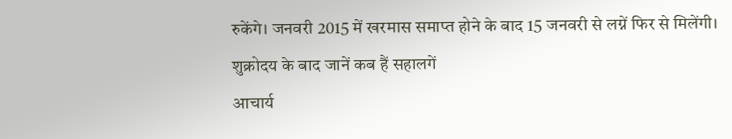रुकेंगे। जनवरी 2015 में खरमास समाप्त होने के बाद 15 जनवरी से लग्नें फिर से मिलेंगी।
शुक्रोदय के बाद जानें कब हैं सहालगें
आचार्य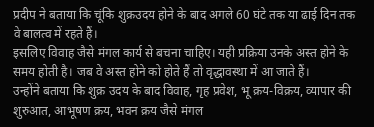प्रदीप ने बताया कि चूंकि शुक्रउदय होने के बाद अगले 60 घंटे तक या ढाई दिन तक वे बालत्व में रहते हैं।
इसलिए विवाह जैसे मंगल कार्य से बचना चाहिए। यही प्रक्रिया उनके अस्त होने के समय होती है। जब वे अस्त होने को होते हैं तो वृद्धावस्था में आ जाते हैं।
उन्होंने बताया कि शुक्र उदय के बाद विवाह, गृह प्रवेश, भू क्रय-विक्रय, व्यापार की शुरुआत, आभूषण क्रय, भवन क्रय जैसे मंगल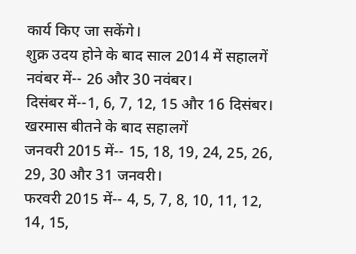कार्य किए जा सकेंगे।
शुक्र उदय होने के बाद साल 2014 में सहालगें
नवंबर में-- 26 और 30 नवंबर।
दिसंबर में--1, 6, 7, 12, 15 और 16 दिसंबर।
खरमास बीतने के बाद सहालगें
जनवरी 2015 में-- 15, 18, 19, 24, 25, 26, 29, 30 और 31 जनवरी।
फरवरी 2015 में-- 4, 5, 7, 8, 10, 11, 12, 14, 15,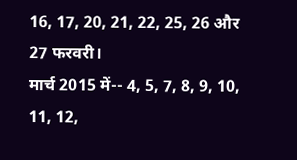16, 17, 20, 21, 22, 25, 26 और 27 फरवरी।
मार्च 2015 में-- 4, 5, 7, 8, 9, 10, 11, 12,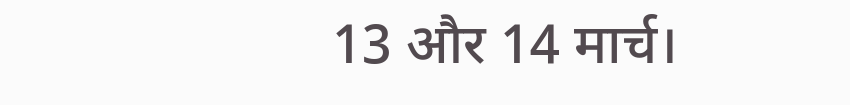13 और 14 मार्च।